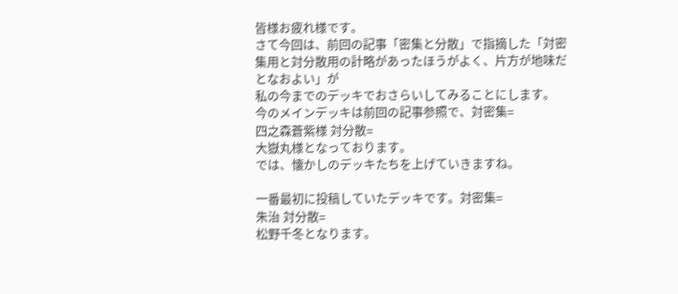皆様お疲れ様です。
さて今回は、前回の記事「密集と分散」で指摘した「対密集用と対分散用の計略があったほうがよく、片方が地味だとなおよい」が
私の今までのデッキでおさらいしてみることにします。
今のメインデッキは前回の記事参照で、対密集=
四之森蒼紫様 対分散=
大嶽丸様となっております。
では、懐かしのデッキたちを上げていきますね。

一番最初に投稿していたデッキです。対密集=
朱治 対分散=
松野千冬となります。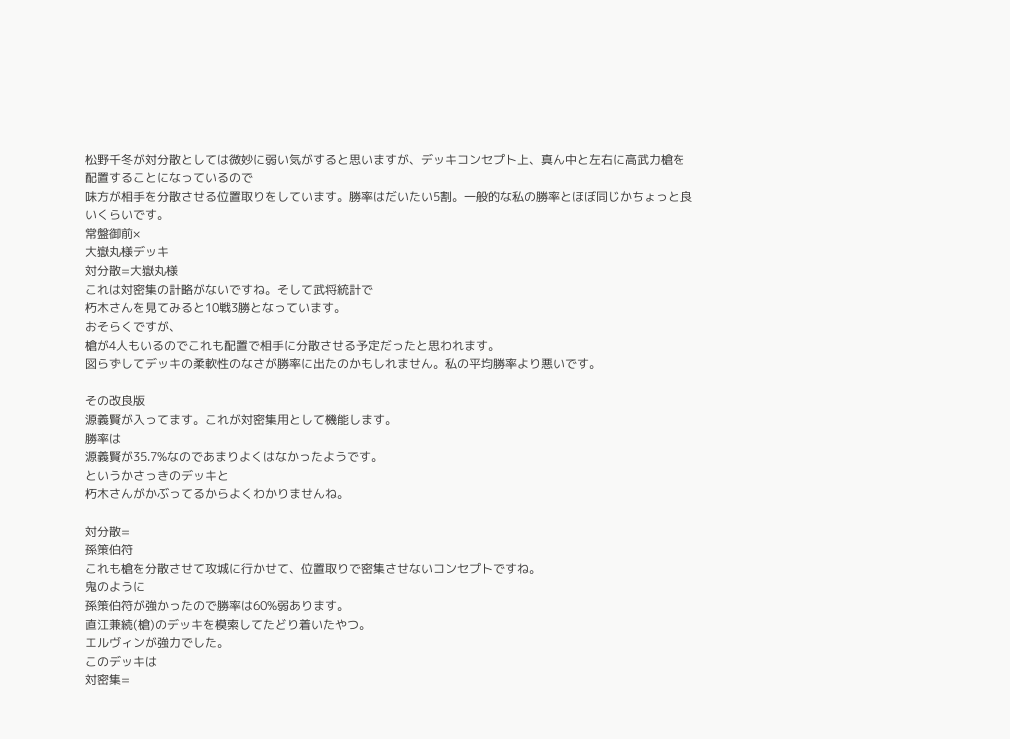松野千冬が対分散としては微妙に弱い気がすると思いますが、デッキコンセプト上、真ん中と左右に高武力槍を配置することになっているので
味方が相手を分散させる位置取りをしています。勝率はだいたい5割。一般的な私の勝率とほぼ同じかちょっと良いくらいです。
常盤御前×
大嶽丸様デッキ
対分散=大嶽丸様
これは対密集の計略がないですね。そして武将統計で
朽木さんを見てみると10戦3勝となっています。
おそらくですが、
槍が4人もいるのでこれも配置で相手に分散させる予定だったと思われます。
図らずしてデッキの柔軟性のなさが勝率に出たのかもしれません。私の平均勝率より悪いです。

その改良版
源義賢が入ってます。これが対密集用として機能します。
勝率は
源義賢が35.7%なのであまりよくはなかったようです。
というかさっきのデッキと
朽木さんがかぶってるからよくわかりませんね。

対分散=
孫策伯符
これも槍を分散させて攻城に行かせて、位置取りで密集させないコンセプトですね。
鬼のように
孫策伯符が強かったので勝率は60%弱あります。
直江兼続(槍)のデッキを模索してたどり着いたやつ。
エルヴィンが強力でした。
このデッキは
対密集=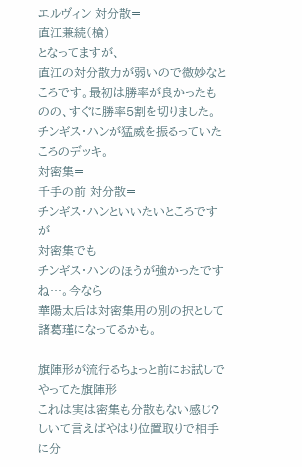エルヴィン 対分散=
直江兼続(槍)
となってますが、
直江の対分散力が弱いので微妙なところです。最初は勝率が良かったものの、すぐに勝率5割を切りました。
チンギス・ハンが猛威を振るっていたころのデッキ。
対密集=
千手の前 対分散=
チンギス・ハンといいたいところですが
対密集でも
チンギス・ハンのほうが強かったですね…。今なら
華陽太后は対密集用の別の択として
諸葛瑾になってるかも。

旗陣形が流行るちょっと前にお試しでやってた旗陣形
これは実は密集も分散もない感じ?しいて言えばやはり位置取りで相手に分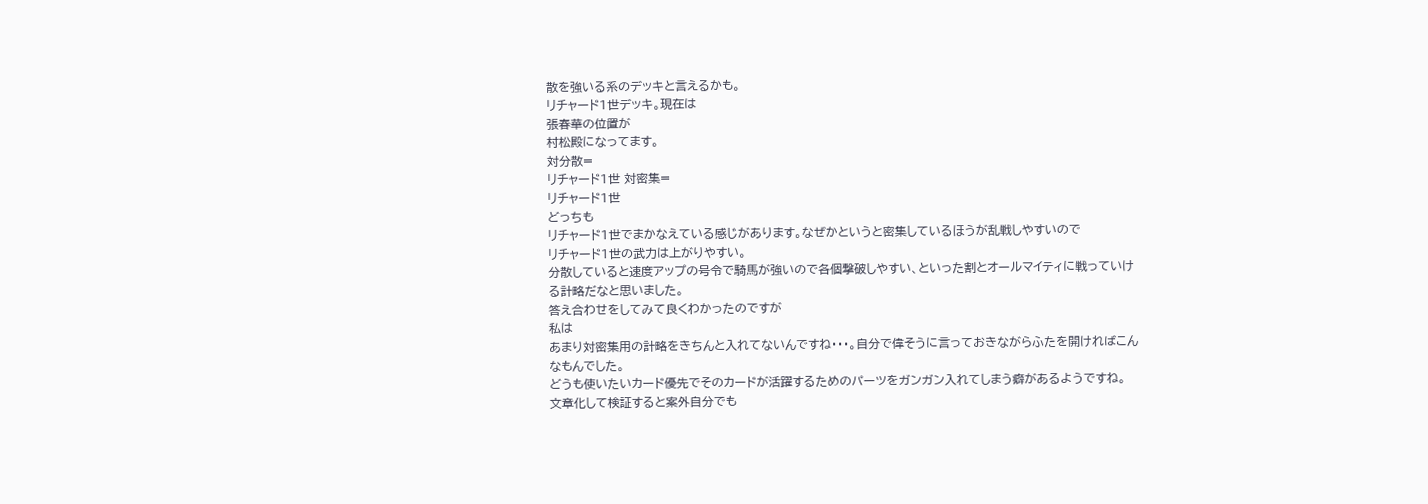散を強いる系のデッキと言えるかも。
リチャード1世デッキ。現在は
張春華の位置が
村松殿になってます。
対分散=
リチャード1世 対密集=
リチャード1世
どっちも
リチャード1世でまかなえている感じがあります。なぜかというと密集しているほうが乱戦しやすいので
リチャード1世の武力は上がりやすい。
分散していると速度アップの号令で騎馬が強いので各個撃破しやすい、といった割とオールマイティに戦っていける計略だなと思いました。
答え合わせをしてみて良くわかったのですが
私は
あまり対密集用の計略をきちんと入れてないんですね・・・。自分で偉そうに言っておきながらふたを開ければこんなもんでした。
どうも使いたいカード優先でそのカードが活躍するためのパーツをガンガン入れてしまう癖があるようですね。
文章化して検証すると案外自分でも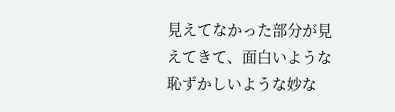見えてなかった部分が見えてきて、面白いような恥ずかしいような妙な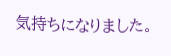気持ちになりました。